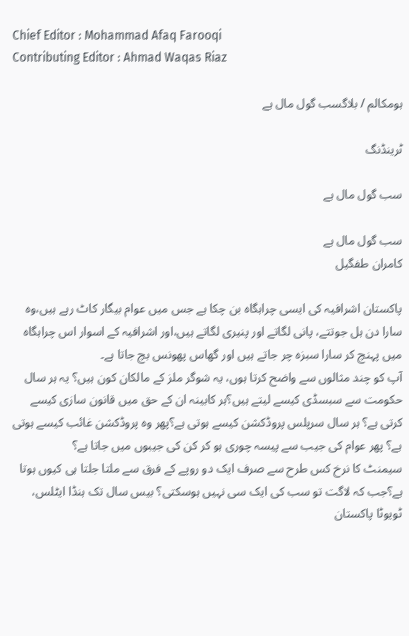Chief Editor : Mohammad Afaq Farooqi
Contributing Editor : Ahmad Waqas Riaz

ہومکالم / بلاگسب گول مال ہے

ٹرینڈنگ

سب گول مال ہے

سب گول مال ہے
کامران طفگیل

پاکستان اشرافیہ کی ایسی چراہگاہ بن چکا ہے جس میں عوام بیگار کاٹ رہے ہیں،وہ سارا دن ہل جوتتے، پانی لگاتے اور پنیری لگاتے ہیں،اور اشرافیہ کے اسوار اس چراہگاہ میں پہنچ کر سارا سبزہ چر جاتے ہیں اور گھاس پھونس بچ جاتا ہے۔
آپ کو چند مثالوں سے واضح کرتا ہوں، یہ شوگر ملز کے مالکان کون ہیں؟ یہ ہر سال حکومت سے سبسڈی کیسے لیتے ہیں؟ہر کابینہ ان کے حق میں قانون سازی کیسے کرتی ہے؟ ہر سال سرپلس پروڈکشن کیسے ہوتی ہے؟پھر وہ پروڈکشن غائب کیسے ہوتی ہے؟ پھر عوام کی جیب سے پیسہ چوری ہو کر کن کی جیبوں میں جاتا ہے؟
سیمنٹ کا نرخ کس طرح سے صرف ایک دو روپے کے فرق سے ملتا جلتا ہی کیوں ہوتا ہے؟جب کہ لاگت تو سب کی ایک سی نہیں ہوسکتی؟ بیس سال تک ہنڈا ایٹلس، ٹویوٹا پاکستان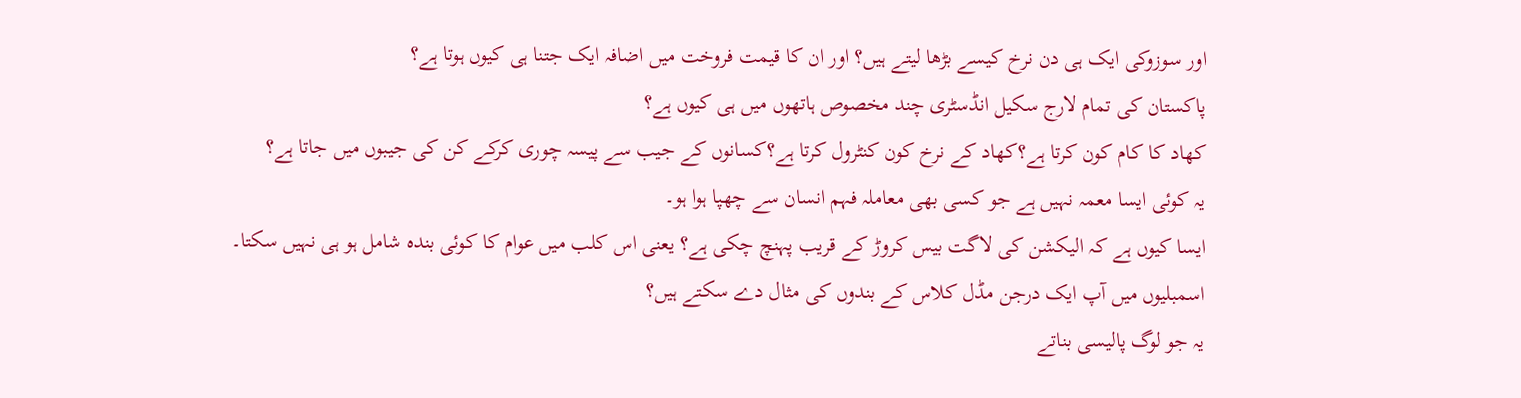اور سوزوکی ایک ہی دن نرخ کیسے بڑھا لیتے ہیں؟ اور ان کا قیمت فروخت میں اضافہ ایک جتنا ہی کیوں ہوتا ہے؟
پاکستان کی تمام لارج سکیل انڈسٹری چند مخصوص ہاتھوں میں ہی کیوں ہے؟
کھاد کا کام کون کرتا ہے؟کھاد کے نرخ کون کنٹرول کرتا ہے؟کسانوں کے جیب سے پیسہ چوری کرکے کن کی جیبوں میں جاتا ہے؟
یہ کوئی ایسا معمہ نہیں ہے جو کسی بھی معاملہ فہم انسان سے چھپا ہوا ہو۔
ایسا کیوں ہے کہ الیکشن کی لاگت بیس کروڑ کے قریب پہنچ چکی ہے؟ یعنی اس کلب میں عوام کا کوئی بندہ شامل ہو ہی نہیں سکتا۔
اسمبلیوں میں آپ ایک درجن مڈل کلاس کے بندوں کی مثال دے سکتے ہیں؟
یہ جو لوگ پالیسی بناتے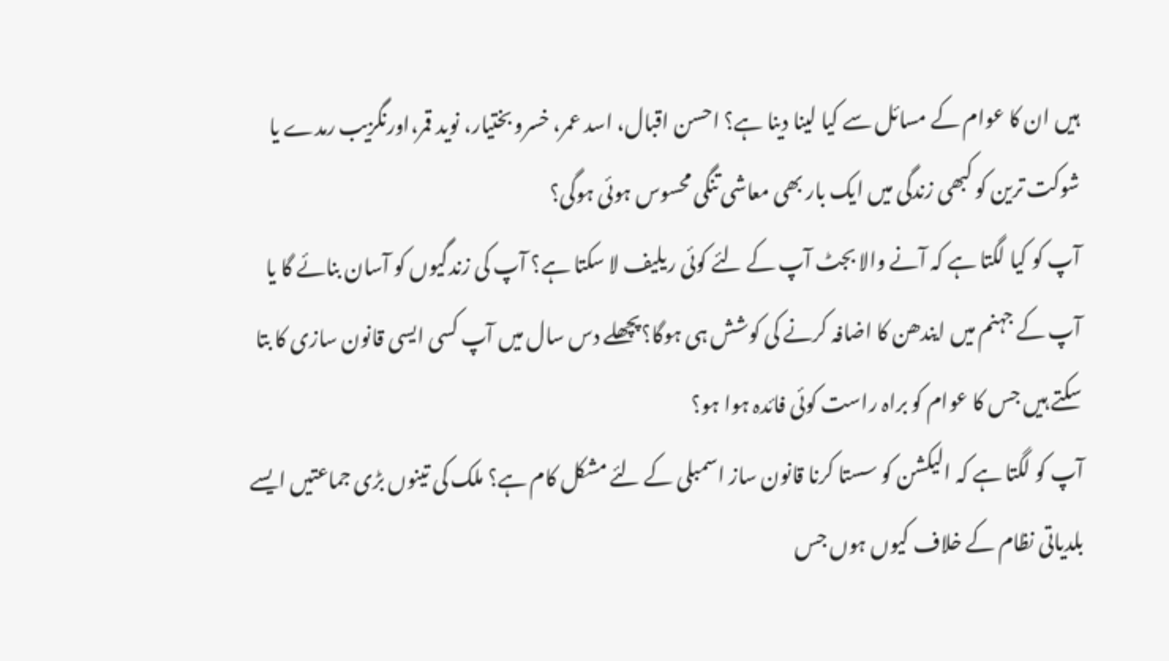ہیں ان کا عوام کے مسائل سے کیا لینا دینا ہے؟ احسن اقبال، اسد عمر، خسرو بختیار، نوید قمر،اورنگزیب رمدے یا شوکت ترین کو کبھی زندگی میں ایک بار بھی معاشی تنگی محسوس ہوئی ہوگی؟
آپ کو کیا لگتا ہے کہ آنے والا بجٹ آپ کے لئے کوئی ریلیف لا سکتا ہے؟ آپ کی زندگیوں کو آسان بنائے گا یا آپ کے جہنم میں ایندھن کا اضافہ کرنے کی کوشش ہی ہوگا؟پچھلے دس سال میں آپ کسی ایسی قانون سازی کا بتا سکتے ہیں جس کا عوام کو براہ راست کوئی فائدہ ہوا ہو؟
آپ کو لگتا ہے کہ الیکشن کو سستا کرنا قانون ساز اسمبلی کے لئے مشکل کام ہے؟ ملک کی تینوں بڑی جماعتیں ایسے بلدیاتی نظام کے خلاف کیوں ہوں جس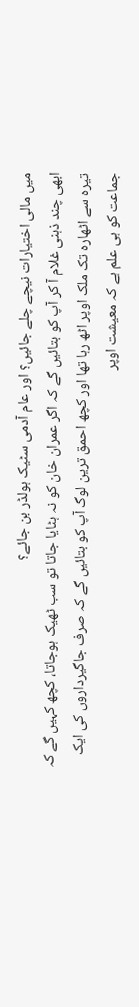میں مالی اختیارات نیچے چلے جائیں؟ اور عام آدمی سٹیک ہولڈر بن جائے؟
ابھی چند ذہنی غلام آ کر آپ کو بتائیں گے کہ اگر عمران خان کو نہ ہٹایا جاتا تو سب ٹھیک ہوجاتا، کچھ کہیں گے کہ تیرہ سے اٹھارہ تک ملک اوپر اٹھ رہا تھا اور کچھ احمق ترین لوگ آپ کو بتائیں گے کہ صرف جاگیرداروں کی ایک جماعت کو ہی علم ہے کہ معیشت اوپر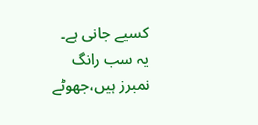کسیے جانی ہے۔
یہ سب رانگ نمبرز ہیں،جھوٹے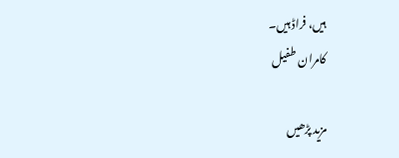ہیں، فراڈ ہیں۔
کامران طفیل

مزید پڑھیں